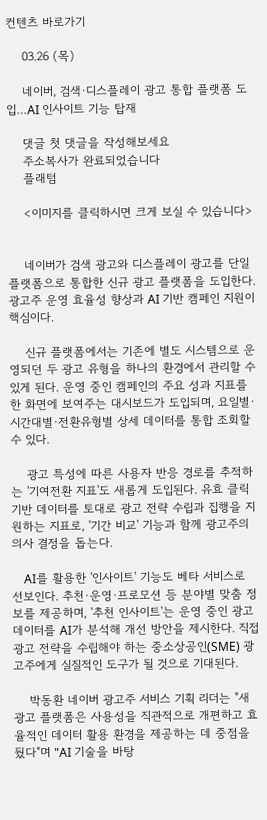컨텐츠 바로가기

    03.26 (목)

    네이버, 검색·디스플레이 광고 통합 플랫폼 도입…AI 인사이트 기능 탑재

    댓글 첫 댓글을 작성해보세요
    주소복사가 완료되었습니다
    플래텀

    <이미지를 클릭하시면 크게 보실 수 있습니다>


    네이버가 검색 광고와 디스플레이 광고를 단일 플랫폼으로 통합한 신규 광고 플랫폼을 도입한다. 광고주 운영 효율성 향상과 AI 기반 캠페인 지원이 핵심이다.

    신규 플랫폼에서는 기존에 별도 시스템으로 운영되던 두 광고 유형을 하나의 환경에서 관리할 수 있게 된다. 운영 중인 캠페인의 주요 성과 지표를 한 화면에 보여주는 대시보드가 도입되며, 요일별·시간대별·전환유형별 상세 데이터를 통합 조회할 수 있다.

    광고 특성에 따른 사용자 반응 경로를 추적하는 '기여전환 지표'도 새롭게 도입된다. 유효 클릭 기반 데이터를 토대로 광고 전략 수립과 집행을 지원하는 지표로, '기간 비교' 기능과 함께 광고주의 의사 결정을 돕는다.

    AI를 활용한 '인사이트' 기능도 베타 서비스로 선보인다. 추천·운영·프로모션 등 분야별 맞춤 정보를 제공하며, '추천 인사이트'는 운영 중인 광고 데이터를 AI가 분석해 개선 방안을 제시한다. 직접 광고 전략을 수립해야 하는 중소상공인(SME) 광고주에게 실질적인 도구가 될 것으로 기대된다.

    박동환 네이버 광고주 서비스 기획 리더는 "새 광고 플랫폼은 사용성을 직관적으로 개편하고 효율적인 데이터 활용 환경을 제공하는 데 중점을 뒀다"며 "AI 기술을 바탕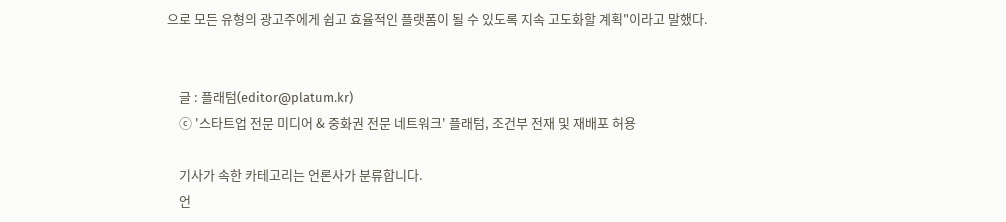으로 모든 유형의 광고주에게 쉽고 효율적인 플랫폼이 될 수 있도록 지속 고도화할 계획"이라고 말했다.


    글 : 플래텀(editor@platum.kr)
    ⓒ '스타트업 전문 미디어 & 중화권 전문 네트워크' 플래텀, 조건부 전재 및 재배포 허용

    기사가 속한 카테고리는 언론사가 분류합니다.
    언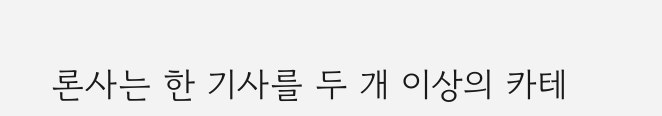론사는 한 기사를 두 개 이상의 카테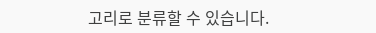고리로 분류할 수 있습니다.